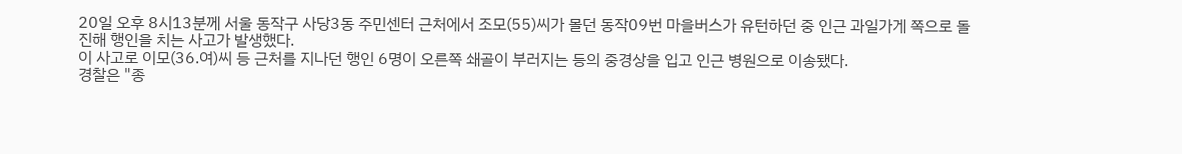20일 오후 8시13분께 서울 동작구 사당3동 주민센터 근처에서 조모(55)씨가 몰던 동작09번 마을버스가 유턴하던 중 인근 과일가게 쪽으로 돌진해 행인을 치는 사고가 발생했다.
이 사고로 이모(36.여)씨 등 근처를 지나던 행인 6명이 오른쪽 쇄골이 부러지는 등의 중경상을 입고 인근 병원으로 이송됐다.
경찰은 "종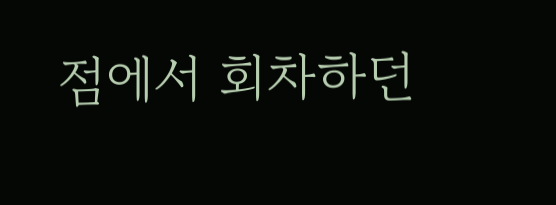점에서 회차하던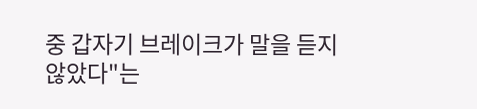중 갑자기 브레이크가 말을 듣지 않았다"는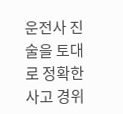운전사 진술을 토대로 정확한 사고 경위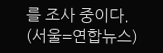를 조사 중이다.
(서울=연합뉴스)